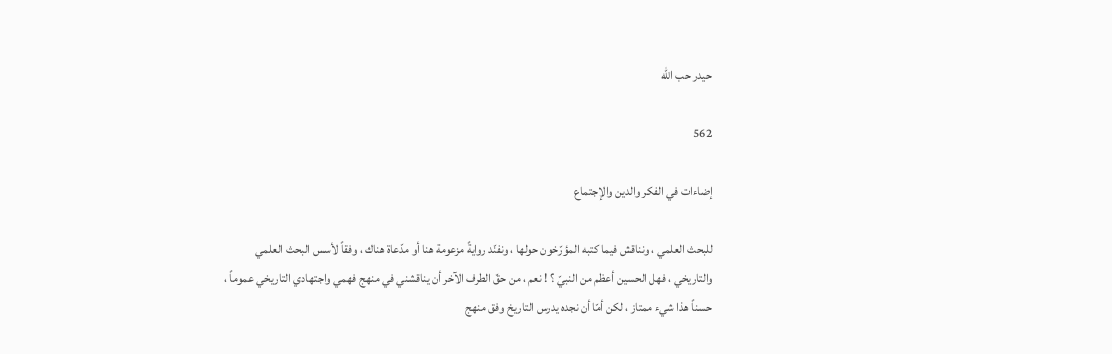حيدر حب الله

562

إضاءات في الفكر والدين والإجتماع

للبحث العلمي ، ونناقش فيما كتبه المؤرّخون حولها ، ونفنّد روايةً مزعومة هنا أو مدّعاة هناك ، وفقاً لأسس البحث العلمي والتاريخي ، فهل الحسين أعظم من النبيّ ؟ ! نعم ، من حقّ الطرف الآخر أن يناقشني في منهج فهمي واجتهادي التاريخي عموماً ، حسناً هذا شيء ممتاز ، لكن أمّا أن نجده يدرس التاريخ وفق منهج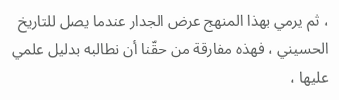، ثم يرمي بهذا المنهج عرض الجدار عندما يصل للتاريخ الحسيني ، فهذه مفارقة من حقّنا أن نطالبه بدليل علمي عليها ،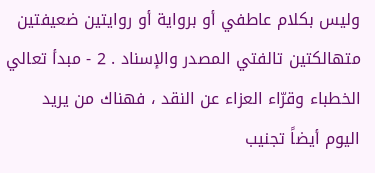وليس بكلام عاطفي أو برواية أو روايتين ضعيفتين متهالكتين تالفتي المصدر والإسناد . 2 - مبدأ تعالي الخطباء وقرّاء العزاء عن النقد ، فهناك من يريد اليوم أيضاً تجنيب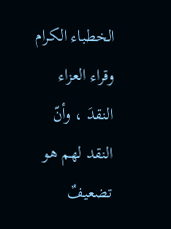الخطباء الكرام وقراء العزاء النقدَ ، وأنّ النقد لهم هو تضعيفٌ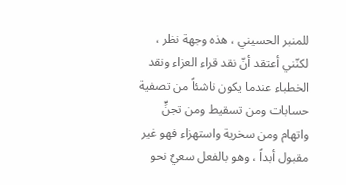للمنبر الحسيني ، هذه وجهة نظر ، لكنّني أعتقد أنّ نقد قراء العزاء ونقد الخطباء عندما يكون ناشئاً من تصفية حسابات ومن تسقيط ومن تجنٍّ واتهام ومن سخرية واستهزاء فهو غير مقبول أبداً ، وهو بالفعل سعيٌ نحو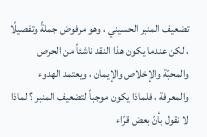تضعيف المنبر الحسيني ، وهو مرفوض جملةً وتفصيلًا ، لكن عندما يكون هذا النقد ناشئاً من الحرص والمحبّة والإخلاص والإيمان ، ويعتمد الهدوء والمعرفة ، فلماذا يكون موجباً لتضعيف المنبر ؟ لماذا لا نقول بأنّ بعض قرّاء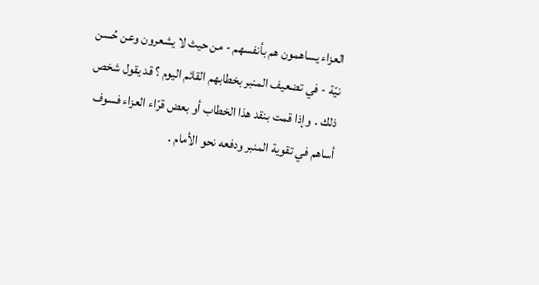العزاء يساهمون هم بأنفسهم - من حيث لا يشعرون وعن حُسن نيّة - في تضعيف المنبر بخطابهم القائم اليوم ؟ قد يقول شخص ذلك . وإذا قمت بنقد هذا الخطاب أو بعض قرّاء العزاء فسوف أساهم في تقوية المنبر ودفعه نحو الأمام .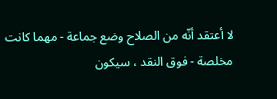لا أعتقد أنّه من الصلاح وضع جماعة - مهما كانت مخلصة - فوق النقد ، سيكون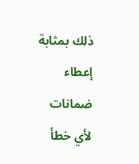ذلك بمثابة إعطاء ضمانات لأي خطأ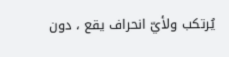يُرتكب ولأيّ انحراف يقع ، دون